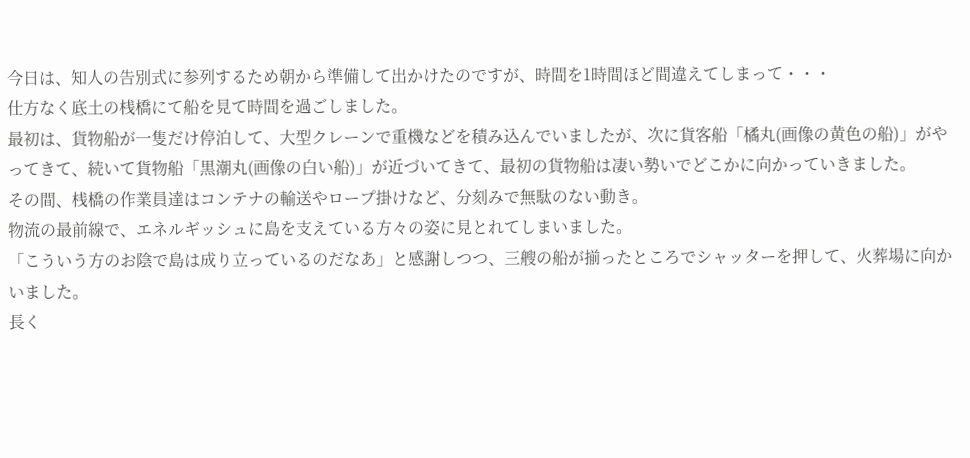今日は、知人の告別式に参列するため朝から準備して出かけたのですが、時間を1時間ほど間違えてしまって・・・
仕方なく底土の桟橋にて船を見て時間を過ごしました。
最初は、貨物船が一隻だけ停泊して、大型クレーンで重機などを積み込んでいましたが、次に貨客船「橘丸(画像の黄色の船)」がやってきて、続いて貨物船「黒潮丸(画像の白い船)」が近づいてきて、最初の貨物船は凄い勢いでどこかに向かっていきました。
その間、桟橋の作業員達はコンテナの輸送やロープ掛けなど、分刻みで無駄のない動き。
物流の最前線で、エネルギッシュに島を支えている方々の姿に見とれてしまいました。
「こういう方のお陰で島は成り立っているのだなあ」と感謝しつつ、三艘の船が揃ったところでシャッターを押して、火葬場に向かいました。
長く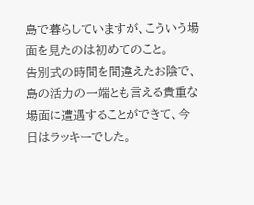島で暮らしていますが、こういう場面を見たのは初めてのこと。
告別式の時間を間違えたお陰で、島の活力の一端とも言える貴重な場面に遭遇することができて、今日はラッキーでした。